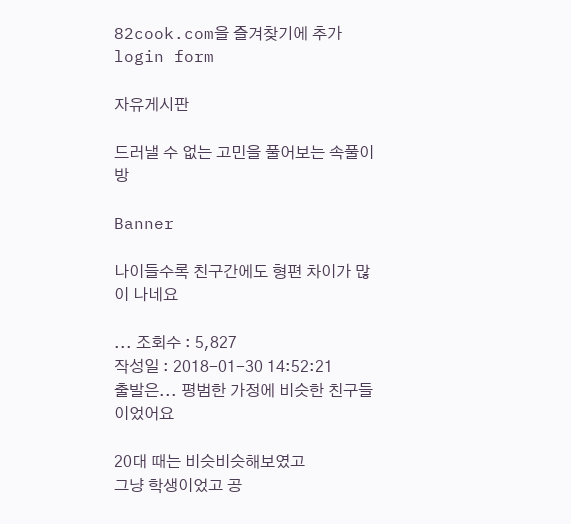82cook.com을 즐겨찾기에 추가
login form

자유게시판

드러낼 수 없는 고민을 풀어보는 속풀이방

Banner

나이들수록 친구간에도 형편 차이가 많이 나네요

... 조회수 : 5,827
작성일 : 2018-01-30 14:52:21
출발은... 평범한 가정에 비슷한 친구들이었어요

20대 때는 비슷비슷해보였고
그냥 학생이었고 공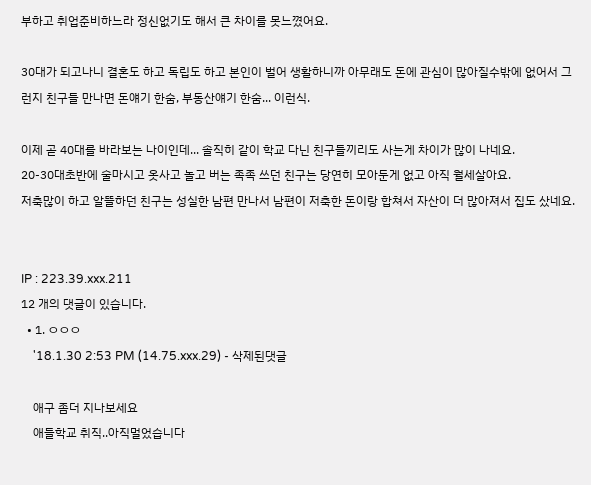부하고 취업준비하느라 정신없기도 해서 큰 차이를 못느꼈어요.

30대가 되고나니 결혼도 하고 독립도 하고 본인이 벌어 생활하니까 아무래도 돈에 관심이 많아질수밖에 없어서 그런지 친구들 만나면 돈얘기 한숨, 부동산얘기 한숨... 이런식.

이제 곧 40대를 바라보는 나이인데... 솔직히 같이 학교 다닌 친구들끼리도 사는게 차이가 많이 나네요.
20-30대초반에 술마시고 옷사고 놀고 버는 족족 쓰던 친구는 당연히 모아둔게 없고 아직 월세살아요.
저축많이 하고 알뜰하던 친구는 성실한 남편 만나서 남편이 저축한 돈이랑 합쳐서 자산이 더 많아져서 집도 샀네요.


IP : 223.39.xxx.211
12 개의 댓글이 있습니다.
  • 1. ㅇㅇㅇ
    '18.1.30 2:53 PM (14.75.xxx.29) - 삭제된댓글

    애구 좀더 지나보세요
    애들학교 취직..아직멀었습니다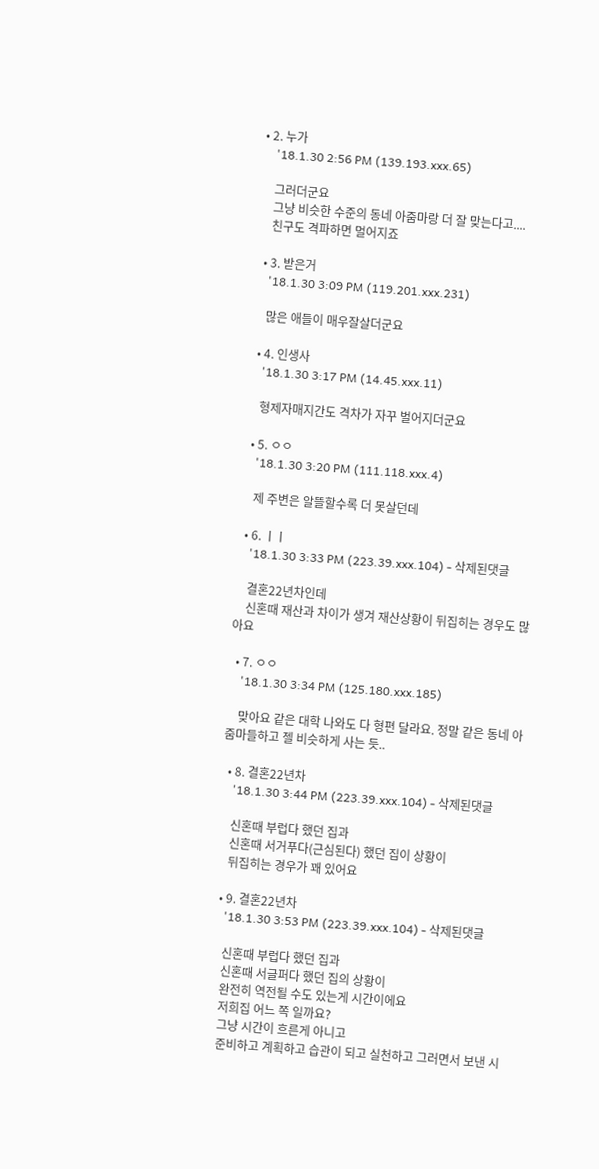• 2. 누가
    '18.1.30 2:56 PM (139.193.xxx.65)

    그러더군요
    그냥 비슷한 수준의 동네 아줌마랑 더 잘 맞는다고....
    친구도 격파하면 멀어지죠

  • 3. 받은거
    '18.1.30 3:09 PM (119.201.xxx.231)

    많은 애들이 매우잘살더군요

  • 4. 인생사
    '18.1.30 3:17 PM (14.45.xxx.11)

    형제자매지간도 격차가 자꾸 벌어지더군요

  • 5. ㅇㅇ
    '18.1.30 3:20 PM (111.118.xxx.4)

    제 주변은 알뜰할수록 더 못살던데

  • 6. ㅣㅣ
    '18.1.30 3:33 PM (223.39.xxx.104) - 삭제된댓글

    결혼22년차인데
    신혼때 재산과 차이가 생겨 재산상황이 뒤집히는 경우도 많아요

  • 7. ㅇㅇ
    '18.1.30 3:34 PM (125.180.xxx.185)

    맞아요 같은 대학 나와도 다 형편 달라요. 정말 같은 동네 아줌마들하고 젤 비슷하게 사는 듯..

  • 8. 결혼22년차
    '18.1.30 3:44 PM (223.39.xxx.104) - 삭제된댓글

    신혼때 부럽다 했던 집과
    신혼때 서거푸다(근심된다) 했던 집이 상황이
    뒤집히는 경우가 꽤 있어요

  • 9. 결혼22년차
    '18.1.30 3:53 PM (223.39.xxx.104) - 삭제된댓글

    신혼때 부럽다 했던 집과
    신혼때 서글퍼다 했던 집의 상황이
    완전히 역전될 수도 있는게 시간이에요
    저희집 어느 쪽 일까요?
    그냥 시간이 흐른게 아니고
    준비하고 계획하고 습관이 되고 실천하고 그러면서 보낸 시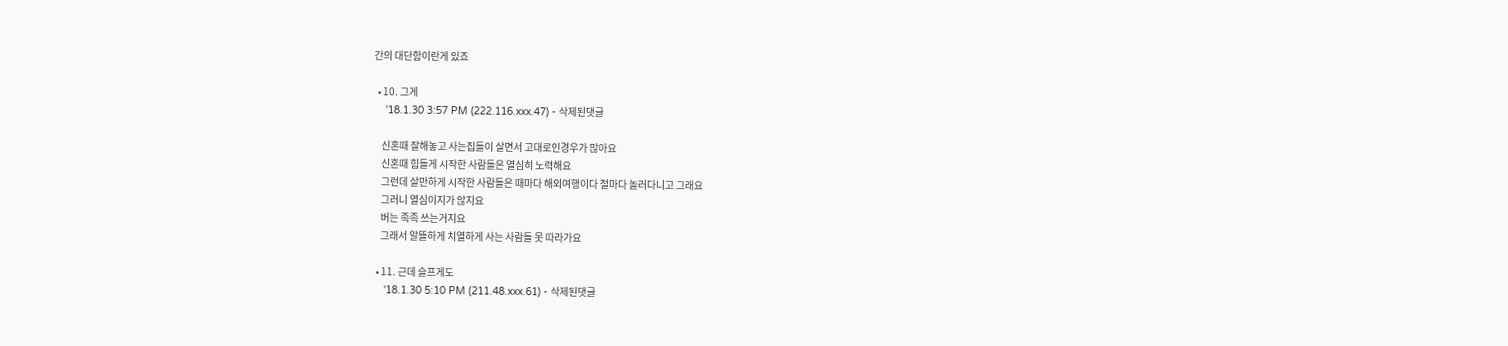간의 대단함이란게 있죠

  • 10. 그게
    '18.1.30 3:57 PM (222.116.xxx.47) - 삭제된댓글

    신혼때 잘해놓고 사는집들이 살면서 고대로인경우가 많아요
    신혼때 힘들게 시작한 사람들은 열심히 노력해요
    그런데 살만하게 시작한 사람들은 때마다 해외여행이다 철마다 놀러다니고 그래요
    그러니 열심이지가 않지요
    버는 족족 쓰는거지요
    그래서 알뜰하게 치열하게 사는 사람들 못 따라가요

  • 11. 근데 슬프게도
    '18.1.30 5:10 PM (211.48.xxx.61) - 삭제된댓글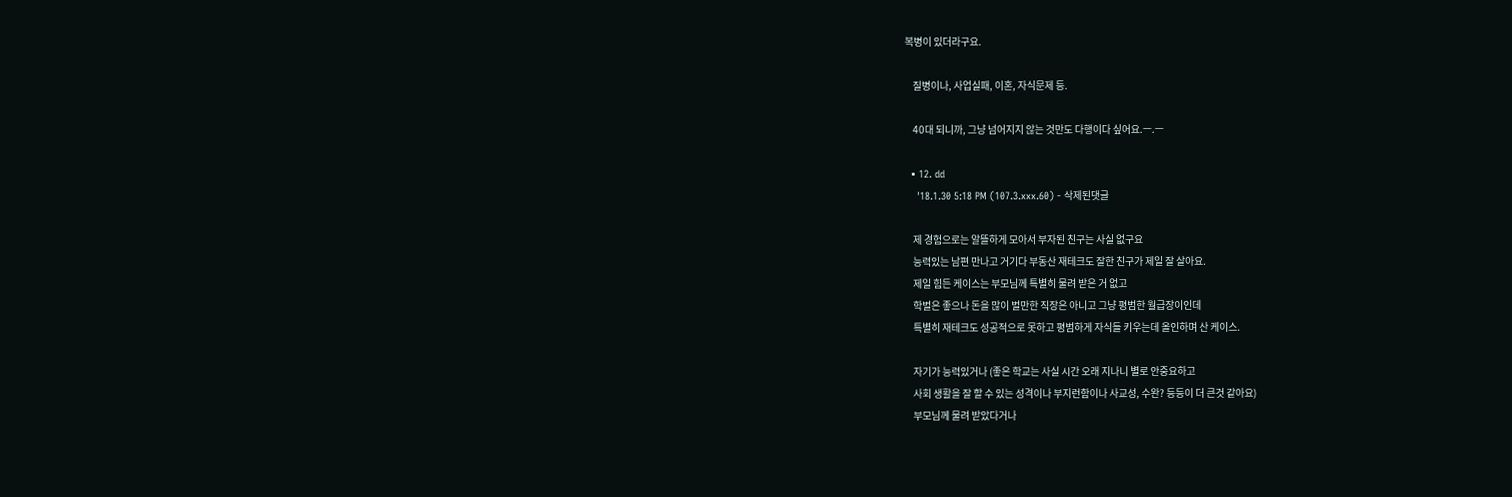복병이 있더라구요.

    질병이나, 사업실패, 이혼, 자식문제 등.

    40대 되니까, 그냥 넘어지지 않는 것만도 다행이다 싶어요.ㅡ.ㅡ

  • 12. dd
    '18.1.30 5:18 PM (107.3.xxx.60) - 삭제된댓글

    제 경험으로는 알뜰하게 모아서 부자된 친구는 사실 없구요
    능력있는 남편 만나고 거기다 부동산 재테크도 잘한 친구가 제일 잘 살아요.
    제일 힘든 케이스는 부모님께 특별히 물려 받은 거 없고
    학벌은 좋으나 돈을 많이 벌만한 직장은 아니고 그냥 평범한 월급장이인데
    특별히 재테크도 성공적으로 못하고 평범하게 자식들 키우는데 올인하며 산 케이스.

    자기가 능력있거나 (좋은 학교는 사실 시간 오래 지나니 별로 안중요하고
    사회 생활을 잘 할 수 있는 성격이나 부지런함이나 사교성, 수완? 등등이 더 큰것 같아요)
    부모님께 물려 받았다거나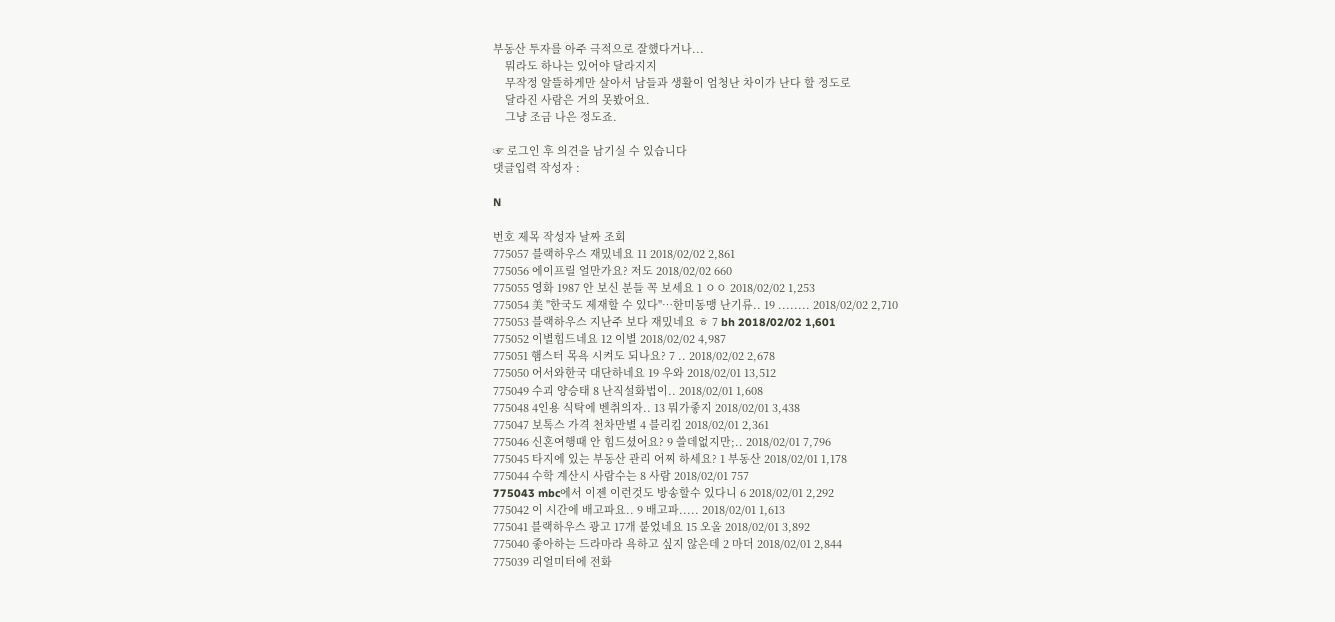부동산 투자를 아주 극적으로 잘했다거나...
    뭐라도 하나는 있어야 달라지지
    무작정 알뜰하게만 살아서 남들과 생활이 엄청난 차이가 난다 할 정도로
    달라진 사람은 거의 못봤어요.
    그냥 조금 나은 정도죠.

☞ 로그인 후 의견을 남기실 수 있습니다
댓글입력 작성자 :

N

번호 제목 작성자 날짜 조회
775057 블랙하우스 재밌네요 11 2018/02/02 2,861
775056 에이프릴 얼만가요? 저도 2018/02/02 660
775055 영화 1987 안 보신 분들 꼭 보세요 1 ㅇㅇ 2018/02/02 1,253
775054 美 "한국도 제재할 수 있다"…한미동맹 난기류.. 19 ........ 2018/02/02 2,710
775053 블랙하우스 지난주 보다 재밌네요 ㅎ 7 bh 2018/02/02 1,601
775052 이별힘드네요 12 이별 2018/02/02 4,987
775051 햄스터 목욕 시켜도 되나요? 7 .. 2018/02/02 2,678
775050 어서와한국 대단하네요 19 우와 2018/02/01 13,512
775049 수괴 양승태 8 난직설화법이.. 2018/02/01 1,608
775048 4인용 식탁에 벤취의자.. 13 뭐가좋지 2018/02/01 3,438
775047 보톡스 가격 천차만별 4 블리킴 2018/02/01 2,361
775046 신혼여행때 안 힘드셨어요? 9 쓸데없지만;.. 2018/02/01 7,796
775045 타지에 있는 부동산 관리 어찌 하세요? 1 부동산 2018/02/01 1,178
775044 수학 계산시 사람수는 8 사람 2018/02/01 757
775043 mbc에서 이젠 이런것도 방송할수 있다니 6 2018/02/01 2,292
775042 이 시간에 배고파요.. 9 배고파..... 2018/02/01 1,613
775041 블랙하우스 광고 17개 붙었네요 15 오올 2018/02/01 3,892
775040 좋아하는 드라마라 욕하고 싶지 않은데 2 마더 2018/02/01 2,844
775039 리얼미터에 전화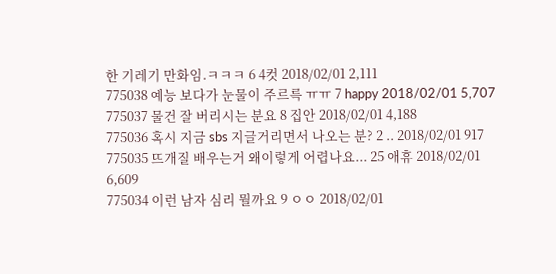한 기레기 만화임.ㅋㅋㅋ 6 4컷 2018/02/01 2,111
775038 예능 보다가 눈물이 주르륵 ㅠㅠ 7 happy 2018/02/01 5,707
775037 물건 잘 버리시는 분요 8 집안 2018/02/01 4,188
775036 혹시 지금 sbs 지글거리면서 나오는 분? 2 .. 2018/02/01 917
775035 뜨개질 배우는거 왜이렇게 어렵나요... 25 애휴 2018/02/01 6,609
775034 이런 남자 심리 뭘까요 9 ㅇㅇ 2018/02/01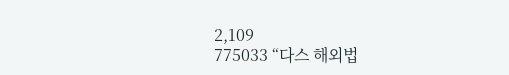2,109
775033 “다스 해외법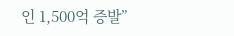인 1,500억 증발”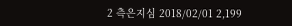2 측은지심 2018/02/01 2,199